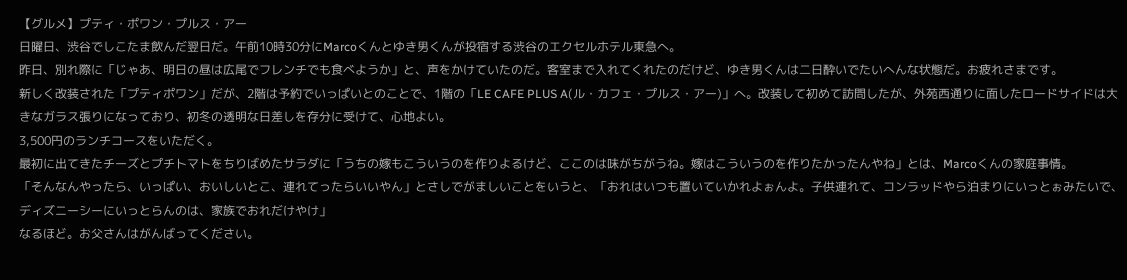【グルメ】プティ・ポワン・プルス・アー
日曜日、渋谷でしこたま飲んだ翌日だ。午前10時30分にMarcoくんとゆき男くんが投宿する渋谷のエクセルホテル東急へ。
昨日、別れ際に「じゃあ、明日の昼は広尾でフレンチでも食べようか」と、声をかけていたのだ。客室まで入れてくれたのだけど、ゆき男くんは二日酔いでたいへんな状態だ。お疲れさまです。
新しく改装された「プティポワン」だが、2階は予約でいっぱいとのことで、1階の「LE CAFE PLUS A(ル・カフェ・プルス・アー)」へ。改装して初めて訪問したが、外苑西通りに面したロードサイドは大きなガラス張りになっており、初冬の透明な日差しを存分に受けて、心地よい。
3,500円のランチコースをいただく。
最初に出てきたチーズとプチトマトをちりばめたサラダに「うちの嫁もこういうのを作りよるけど、ここのは味がちがうね。嫁はこういうのを作りたかったんやね」とは、Marcoくんの家庭事情。
「そんなんやったら、いっぱい、おいしいとこ、連れてったらいいやん」とさしでがましいことをいうと、「おれはいつも置いていかれよぉんよ。子供連れて、コンラッドやら泊まりにいっとぉみたいで、ディズニーシーにいっとらんのは、家族でおれだけやけ」
なるほど。お父さんはがんばってください。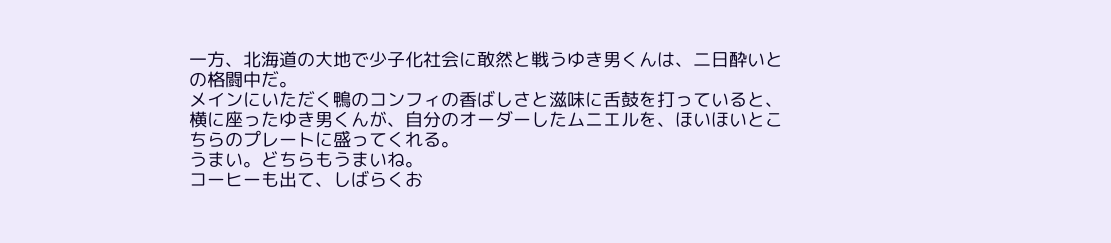一方、北海道の大地で少子化社会に敢然と戦うゆき男くんは、二日酔いとの格闘中だ。
メインにいただく鴨のコンフィの香ばしさと滋味に舌鼓を打っていると、横に座ったゆき男くんが、自分のオーダーしたムニエルを、ほいほいとこちらのプレートに盛ってくれる。
うまい。どちらもうまいね。
コーヒーも出て、しばらくお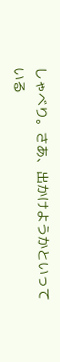しゃべり。さあ、出かけようかといっている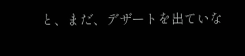と、まだ、デザートを出ていな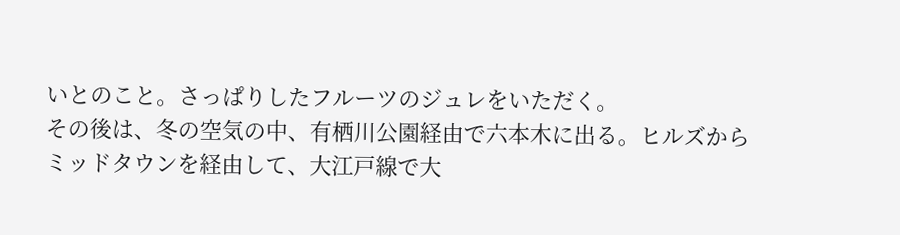いとのこと。さっぱりしたフルーツのジュレをいただく。
その後は、冬の空気の中、有栖川公園経由で六本木に出る。ヒルズからミッドタウンを経由して、大江戸線で大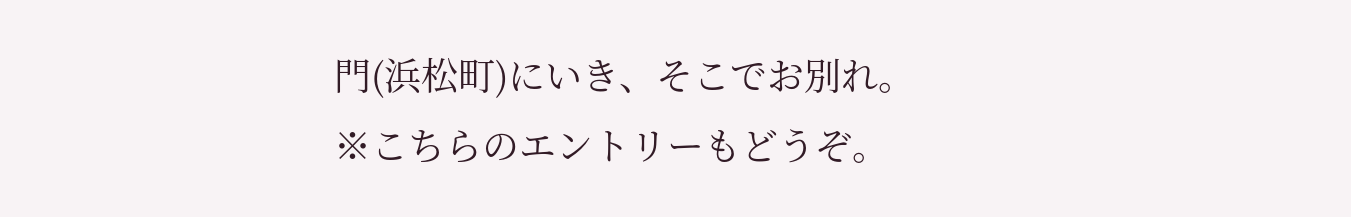門(浜松町)にいき、そこでお別れ。
※こちらのエントリーもどうぞ。